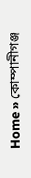Home » কোম্পানীগঞ্জ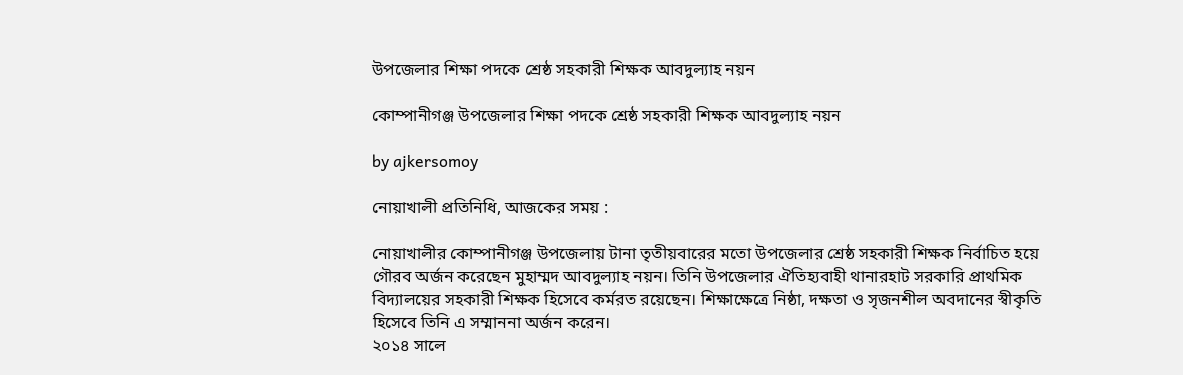উপজেলার শিক্ষা পদকে শ্রেষ্ঠ সহকারী শিক্ষক আবদুল্যাহ নয়ন

কোম্পানীগঞ্জ উপজেলার শিক্ষা পদকে শ্রেষ্ঠ সহকারী শিক্ষক আবদুল্যাহ নয়ন

by ajkersomoy

নোয়াখালী প্রতিনিধি, আজকের সময় :

নোয়াখালীর কোম্পানীগঞ্জ উপজেলায় টানা তৃতীয়বারের মতো উপজেলার শ্রেষ্ঠ সহকারী শিক্ষক নির্বাচিত হয়ে গৌরব অর্জন করেছেন মুহাম্মদ আবদুল্যাহ নয়ন। তিনি উপজেলার ঐতিহ্যবাহী থানারহাট সরকারি প্রাথমিক বিদ্যালয়ের সহকারী শিক্ষক হিসেবে কর্মরত রয়েছেন। শিক্ষাক্ষেত্রে নিষ্ঠা, দক্ষতা ও সৃজনশীল অবদানের স্বীকৃতি হিসেবে তিনি এ সম্মাননা অর্জন করেন।
২০১৪ সালে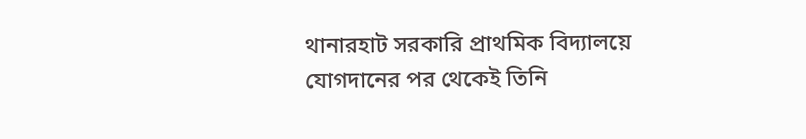থানারহাট সরকারি প্রাথমিক বিদ্যালয়ে যোগদানের পর থেকেই তিনি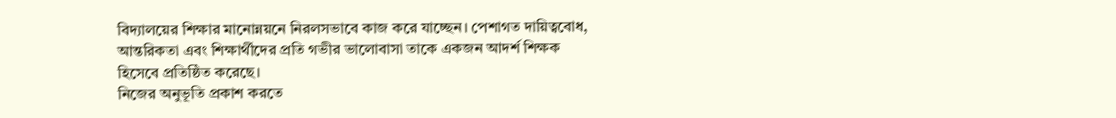বিদ্যালয়ের শিক্ষার মানোন্নয়নে নিরলসভাবে কাজ করে যাচ্ছেন। পেশাগত দায়িত্ববোধ, আন্তরিকতা এবং শিক্ষার্থীদের প্রতি গভীর ভালোবাসা তাকে একজন আদর্শ শিক্ষক হিসেবে প্রতিষ্ঠিত করেছে।
নিজের অনুভূতি প্রকাশ করতে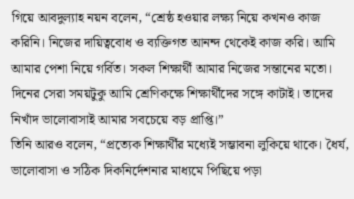গিয়ে আবদুল্যাহ নয়ন বলেন, “শ্রেষ্ঠ হওয়ার লক্ষ্য নিয়ে কখনও কাজ করিনি। নিজের দায়িত্ববোধ ও ব্যক্তিগত আনন্দ থেকেই কাজ করি। আমি আমার পেশা নিয়ে গর্বিত। সকল শিক্ষার্থী আমার নিজের সন্তানের মতো। দিনের সেরা সময়টুকু আমি শ্রেণিকক্ষে শিক্ষার্থীদের সঙ্গে কাটাই। তাদের নিখাঁদ ভালোবাসাই আমার সবচেয়ে বড় প্রাপ্তি।”
তিনি আরও বলেন, “প্রত্যেক শিক্ষার্থীর মধ্যেই সম্ভাবনা লুকিয়ে থাকে। ধৈর্য, ভালোবাসা ও সঠিক দিকনির্দেশনার মাধ্যমে পিছিয়ে পড়া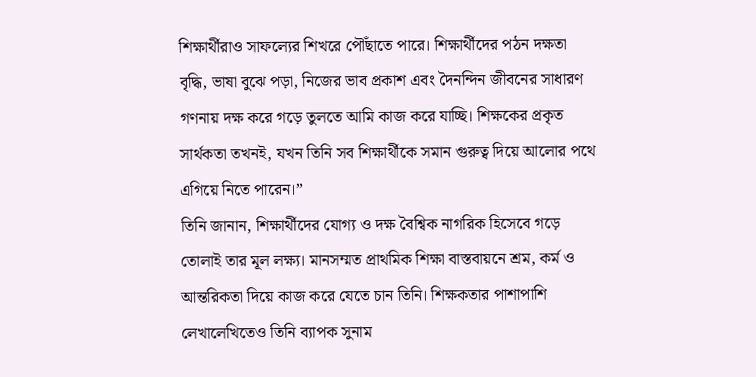শিক্ষার্থীরাও সাফল্যের শিখরে পৌঁছাতে পারে। শিক্ষার্থীদের পঠন দক্ষতা বৃদ্ধি, ভাষা বুঝে পড়া, নিজের ভাব প্রকাশ এবং দৈনন্দিন জীবনের সাধারণ গণনায় দক্ষ করে গড়ে তুলতে আমি কাজ করে যাচ্ছি। শিক্ষকের প্রকৃত সার্থকতা তখনই, যখন তিনি সব শিক্ষার্থীকে সমান গুরুত্ব দিয়ে আলোর পথে এগিয়ে নিতে পারেন।”
তিনি জানান, শিক্ষার্থীদের যোগ্য ও দক্ষ বৈশ্বিক নাগরিক হিসেবে গড়ে তোলাই তার মূল লক্ষ্য। মানসম্মত প্রাথমিক শিক্ষা বাস্তবায়নে শ্রম, কর্ম ও আন্তরিকতা দিয়ে কাজ করে যেতে চান তিনি। শিক্ষকতার পাশাপাশি লেখালেখিতেও তিনি ব্যাপক সুনাম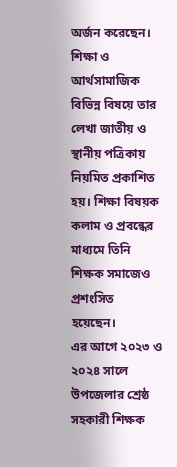অর্জন করেছেন। শিক্ষা ও আর্থসামাজিক বিভিন্ন বিষয়ে তার লেখা জাতীয় ও স্থানীয় পত্রিকায় নিয়মিত প্রকাশিত হয়। শিক্ষা বিষয়ক কলাম ও প্রবন্ধের মাধ্যমে তিনি শিক্ষক সমাজেও প্রশংসিত হয়েছেন।
এর আগে ২০২৩ ও ২০২৪ সালে উপজেলার শ্রেষ্ঠ সহকারী শিক্ষক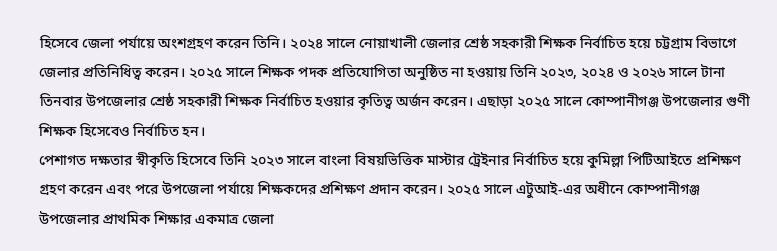হিসেবে জেলা পর্যায়ে অংশগ্রহণ করেন তিনি। ২০২৪ সালে নোয়াখালী জেলার শ্রেষ্ঠ সহকারী শিক্ষক নির্বাচিত হয়ে চট্টগ্রাম বিভাগে জেলার প্রতিনিধিত্ব করেন। ২০২৫ সালে শিক্ষক পদক প্রতিযোগিতা অনুষ্ঠিত না হওয়ায় তিনি ২০২৩, ২০২৪ ও ২০২৬ সালে টানা তিনবার উপজেলার শ্রেষ্ঠ সহকারী শিক্ষক নির্বাচিত হওয়ার কৃতিত্ব অর্জন করেন। এছাড়া ২০২৫ সালে কোম্পানীগঞ্জ উপজেলার গুণী শিক্ষক হিসেবেও নির্বাচিত হন।
পেশাগত দক্ষতার স্বীকৃতি হিসেবে তিনি ২০২৩ সালে বাংলা বিষয়ভিত্তিক মাস্টার ট্রেইনার নির্বাচিত হয়ে কুমিল্লা পিটিআইতে প্রশিক্ষণ গ্রহণ করেন এবং পরে উপজেলা পর্যায়ে শিক্ষকদের প্রশিক্ষণ প্রদান করেন। ২০২৫ সালে এটুআই-এর অধীনে কোম্পানীগঞ্জ উপজেলার প্রাথমিক শিক্ষার একমাত্র জেলা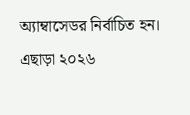অ্যাম্বাসেডর নির্বাচিত হন। এছাড়া ২০২৬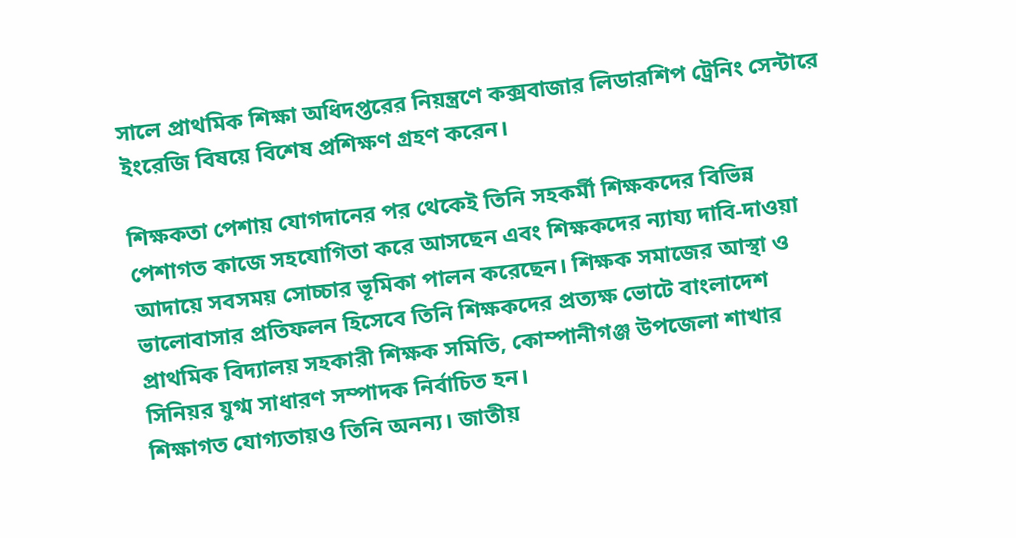সালে প্রাথমিক শিক্ষা অধিদপ্তরের নিয়ন্ত্রণে কক্সবাজার লিডারশিপ ট্রেনিং সেন্টারে ইংরেজি বিষয়ে বিশেষ প্রশিক্ষণ গ্রহণ করেন।

শিক্ষকতা পেশায় যোগদানের পর থেকেই তিনি সহকর্মী শিক্ষকদের বিভিন্ন পেশাগত কাজে সহযোগিতা করে আসছেন এবং শিক্ষকদের ন্যায্য দাবি-দাওয়া আদায়ে সবসময় সোচ্চার ভূমিকা পালন করেছেন। শিক্ষক সমাজের আস্থা ও ভালোবাসার প্রতিফলন হিসেবে তিনি শিক্ষকদের প্রত্যক্ষ ভোটে বাংলাদেশ প্রাথমিক বিদ্যালয় সহকারী শিক্ষক সমিতি, কোম্পানীগঞ্জ উপজেলা শাখার সিনিয়র যুগ্ম সাধারণ সম্পাদক নির্বাচিত হন।
শিক্ষাগত যোগ্যতায়ও তিনি অনন্য। জাতীয়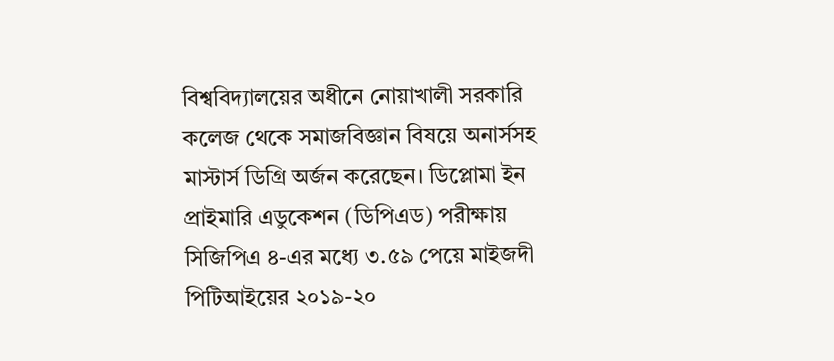বিশ্ববিদ্যালয়ের অধীনে নোয়াখালী সরকারি কলেজ থেকে সমাজবিজ্ঞান বিষয়ে অনার্সসহ মাস্টার্স ডিগ্রি অর্জন করেছেন। ডিপ্লোমা ইন প্রাইমারি এডুকেশন (ডিপিএড) পরীক্ষায় সিজিপিএ ৪-এর মধ্যে ৩.৫৯ পেয়ে মাইজদী পিটিআইয়ের ২০১৯-২০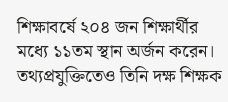শিক্ষাবর্ষে ২০৪ জন শিক্ষার্থীর মধ্যে ১১তম স্থান অর্জন করেন। তথ্যপ্রযুক্তিতেও তিনি দক্ষ শিক্ষক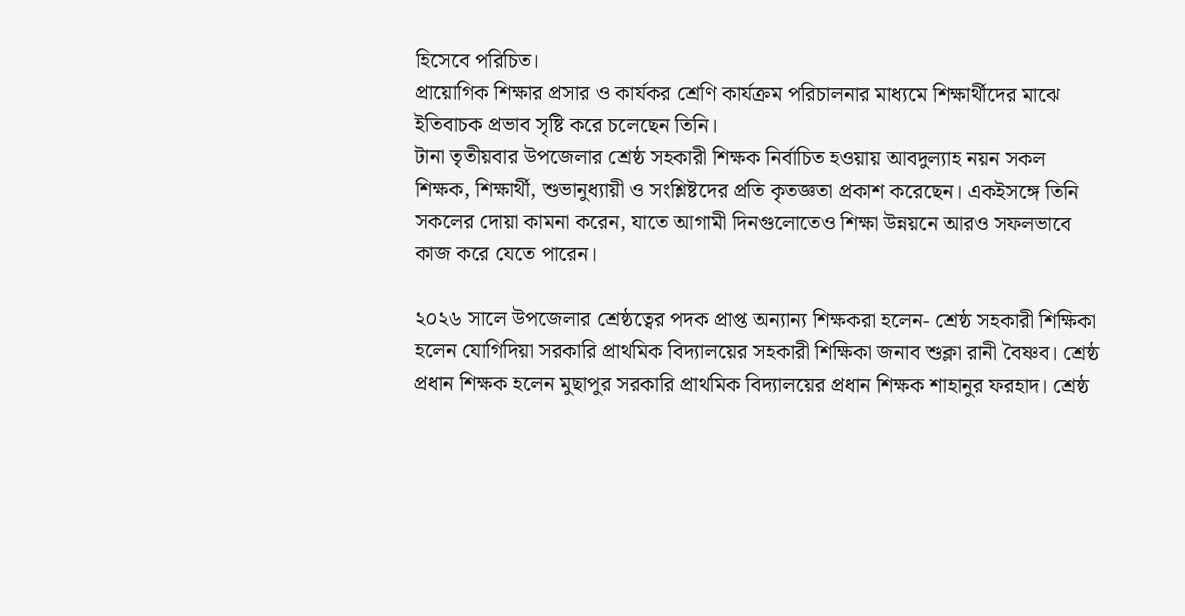হিসেবে পরিচিত।
প্রায়োগিক শিক্ষার প্রসার ও কার্যকর শ্রেণি কার্যক্রম পরিচালনার মাধ্যমে শিক্ষার্থীদের মাঝে ইতিবাচক প্রভাব সৃষ্টি করে চলেছেন তিনি।
টানা তৃতীয়বার উপজেলার শ্রেষ্ঠ সহকারী শিক্ষক নির্বাচিত হওয়ায় আবদুল্যাহ নয়ন সকল শিক্ষক, শিক্ষার্থী, শুভানুধ্যায়ী ও সংশ্লিষ্টদের প্রতি কৃতজ্ঞতা প্রকাশ করেছেন। একইসঙ্গে তিনি সকলের দোয়া কামনা করেন, যাতে আগামী দিনগুলোতেও শিক্ষা উন্নয়নে আরও সফলভাবে কাজ করে যেতে পারেন।

২০২৬ সালে উপজেলার শ্রেষ্ঠত্বের পদক প্রাপ্ত অন্যান্য শিক্ষকরা হলেন- শ্রেষ্ঠ সহকারী শিক্ষিকা হলেন যোগিদিয়া সরকারি প্রাথমিক বিদ্যালয়ের সহকারী শিক্ষিকা জনাব শুক্লা রানী বৈষ্ণব। শ্রেষ্ঠ প্রধান শিক্ষক হলেন মুছাপুর সরকারি প্রাথমিক বিদ্যালয়ের প্রধান শিক্ষক শাহানুর ফরহাদ। শ্রেষ্ঠ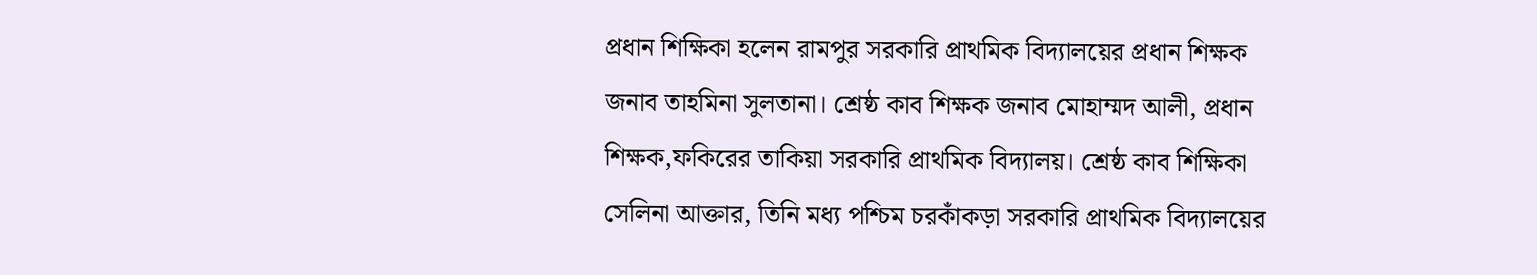প্রধান শিক্ষিকা হলেন রামপুর সরকারি প্রাথমিক বিদ্যালয়ের প্রধান শিক্ষক জনাব তাহমিনা সুলতানা। শ্রেষ্ঠ কাব শিক্ষক জনাব মোহাম্মদ আলী, প্রধান শিক্ষক,ফকিরের তাকিয়া সরকারি প্রাথমিক বিদ্যালয়। শ্রেষ্ঠ কাব শিক্ষিকা সেলিনা আক্তার, তিনি মধ্য পশ্চিম চরকাঁকড়া সরকারি প্রাথমিক বিদ্যালয়ের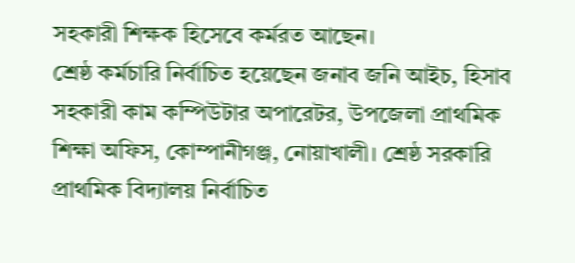সহকারী শিক্ষক হিসেবে কর্মরত আছেন।
শ্রেষ্ঠ কর্মচারি নির্বাচিত হয়েছেন জনাব জনি আইচ, হিসাব সহকারী কাম কম্পিউটার অপারেটর, উপজেলা প্রাথমিক শিক্ষা অফিস, কোম্পানীগঞ্জ, নোয়াখালী। শ্রেষ্ঠ সরকারি প্রাথমিক বিদ্যালয় নির্বাচিত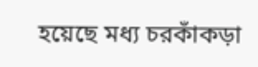হয়েছে মধ্য চরকাঁকড়া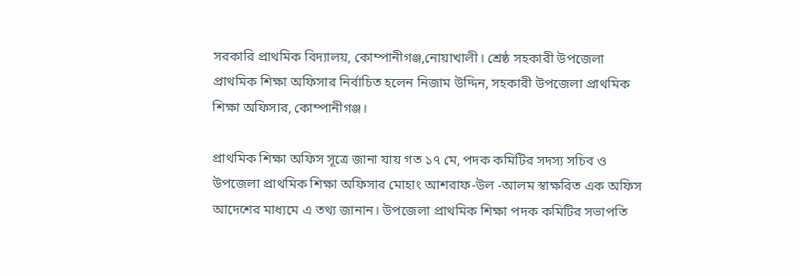সরকারি প্রাথমিক বিদ্যালয়, কোম্পানীগঞ্জ,নোয়াখালী। শ্রেষ্ঠ সহকারী উপজেলা প্রাথমিক শিক্ষা অফিসার নির্বাচিত হলেন নিজাম উদ্দিন, সহকারী উপজেলা প্রাথমিক শিক্ষা অফিসার, কোম্পানীগঞ্জ।

প্রাথমিক শিক্ষা অফিস সূত্রে জানা যায় গত ১৭ মে, পদক কমিটির সদস্য সচিব ও উপজেলা প্রাথমিক শিক্ষা অফিসার মোহাং আশরাফ-উল -আলম স্বাক্ষরিত এক অফিস আদেশের মাধ্যমে এ তথ্য জানান। উপজেলা প্রাথমিক শিক্ষা পদক কমিটির সভাপতি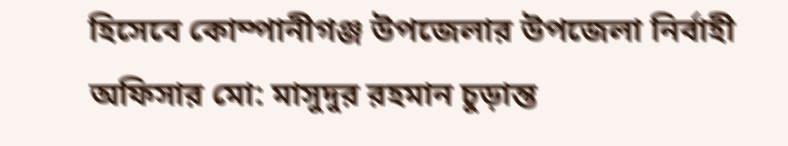হিসেবে কোম্পানীগঞ্জ উপজেলার উপজেলা নির্বাহী অফিসার মো: মাসুদুর রহমান চুড়ান্ত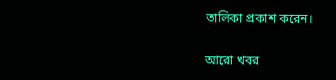তালিকা প্রকাশ করেন।

আরো খবর